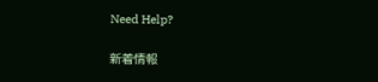Need Help?

新着情報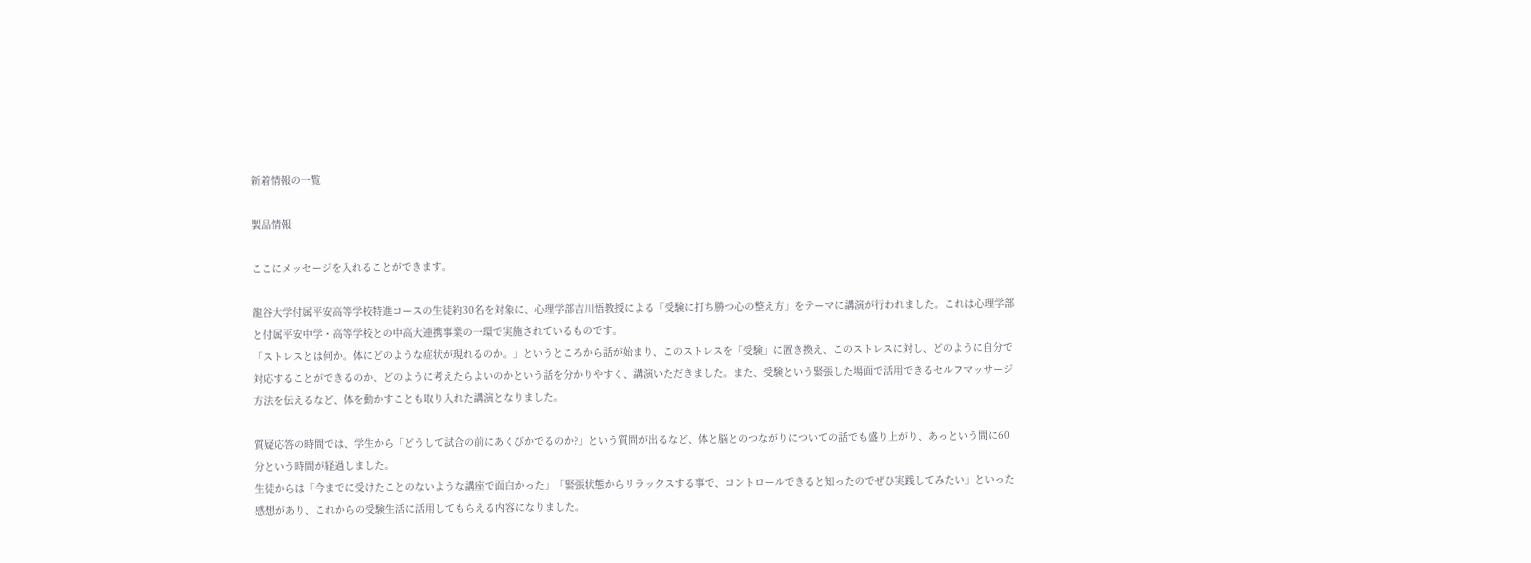新着情報の一覧

製品情報

ここにメッセージを入れることができます。

龍谷大学付属平安高等学校特進コースの生徒約30名を対象に、心理学部吉川悟教授による「受験に打ち勝つ心の整え方」をテーマに講演が行われました。これは心理学部と付属平安中学・高等学校との中高大連携事業の一環で実施されているものです。
「ストレスとは何か。体にどのような症状が現れるのか。」というところから話が始まり、このストレスを「受験」に置き換え、このストレスに対し、どのように自分で対応することができるのか、どのように考えたらよいのかという話を分かりやすく、講演いただきました。また、受験という緊張した場面で活用できるセルフマッサージ方法を伝えるなど、体を動かすことも取り入れた講演となりました。

質疑応答の時間では、学生から「どうして試合の前にあくびかでるのか?」という質問が出るなど、体と脳とのつながりについての話でも盛り上がり、あっという間に60分という時間が経過しました。
生徒からは「今までに受けたことのないような講座で面白かった」「緊張状態からリラックスする事で、コントロールできると知ったのでぜひ実践してみたい」といった感想があり、これからの受験生活に活用してもらえる内容になりました。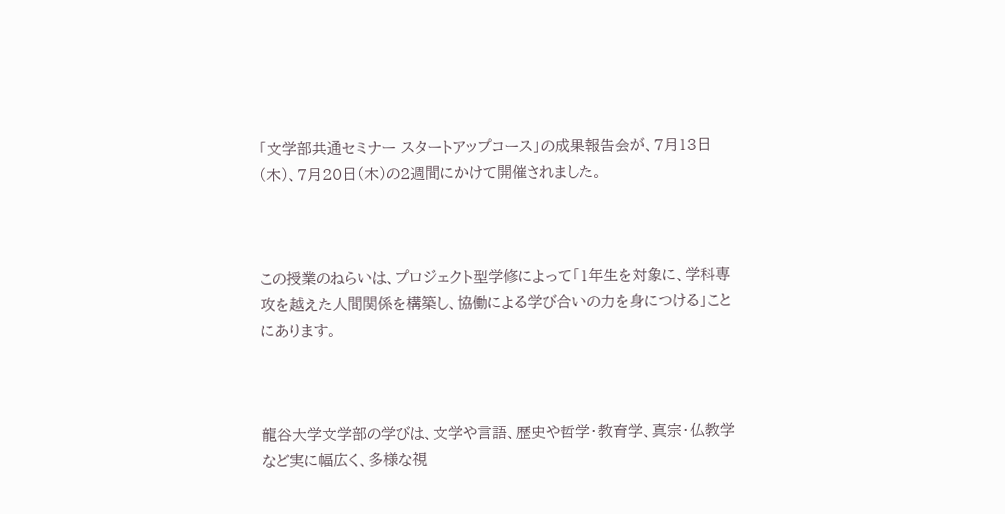「文学部共通セミナー スタートアップコース」の成果報告会が、7月13日(木)、7月20日(木)の2週間にかけて開催されました。



この授業のねらいは、プロジェクト型学修によって「1年生を対象に、学科専攻を越えた人間関係を構築し、協働による学び合いの力を身につける」ことにあります。



龍谷大学文学部の学びは、文学や言語、歴史や哲学・教育学、真宗・仏教学など実に幅広く、多様な視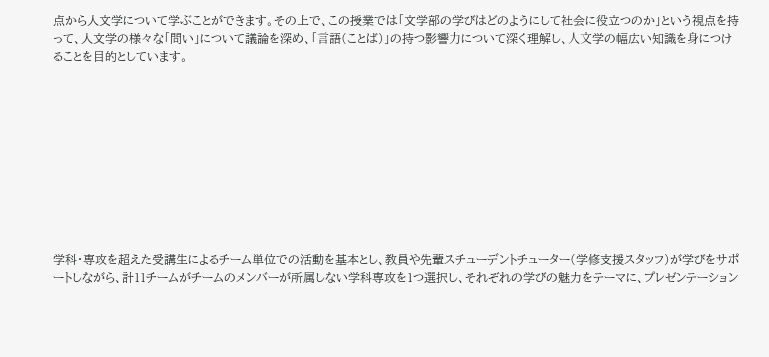点から人文学について学ぶことができます。その上で、この授業では「文学部の学びはどのようにして社会に役立つのか」という視点を持って、人文学の様々な「問い」について議論を深め、「⾔語(ことば)」の持つ影響⼒について深く理解し、⼈⽂学の幅広い知識を⾝につけることを目的としています。










学科・専攻を超えた受講生によるチーム単位での活動を基本とし、教員や先輩スチューデントチューター(学修支援スタッフ)が学びをサポートしながら、計11チームがチームのメンバーが所属しない学科専攻を1つ選択し、それぞれの学びの魅力をテーマに、プレゼンテーション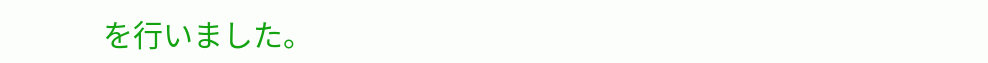を行いました。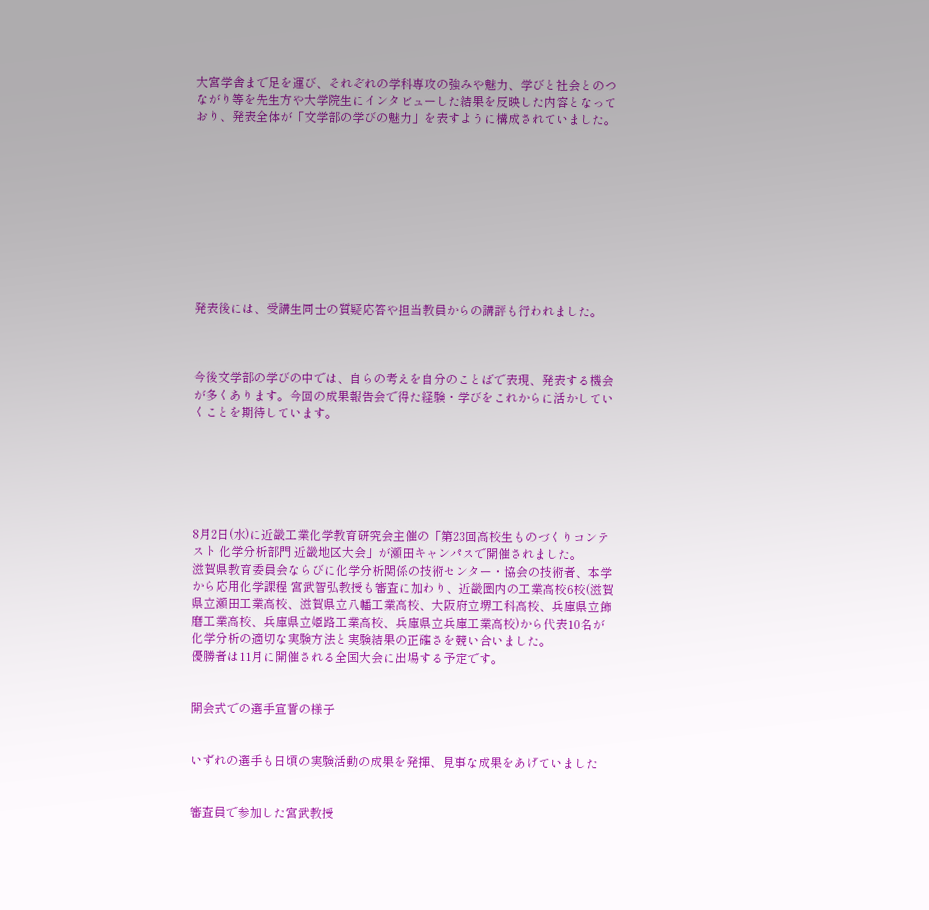大宮学舎まで足を運び、それぞれの学科専攻の強みや魅力、学びと社会とのつながり等を先生方や大学院生にインタビューした結果を反映した内容となっており、発表全体が「文学部の学びの魅力」を表すように構成されていました。










発表後には、受講生同士の質疑応答や担当教員からの講評も行われました。



今後文学部の学びの中では、自らの考えを自分のことばで表現、発表する機会が多くあります。今回の成果報告会で得た経験・学びをこれからに活かしていくことを期待しています。






8月2日(水)に近畿工業化学教育研究会主催の「第23回高校生ものづくりコンテスト 化学分析部門 近畿地区大会」が瀬田キャンパスで開催されました。
滋賀県教育委員会ならびに化学分析関係の技術センター・協会の技術者、本学から応用化学課程 宮武智弘教授も審査に加わり、近畿圏内の工業高校6校(滋賀県立瀬田工業高校、滋賀県立八幡工業高校、大阪府立堺工科高校、兵庫県立飾磨工業高校、兵庫県立姫路工業高校、兵庫県立兵庫工業高校)から代表10名が化学分析の適切な実験方法と実験結果の正確さを競い合いました。
優勝者は11月に開催される全国大会に出場する予定です。


開会式での選手宣誓の様子


いずれの選手も日頃の実験活動の成果を発揮、見事な成果をあげていました


審査員で参加した宮武教授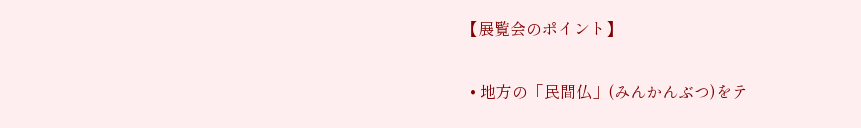【展覧会のポイント】

  • 地方の「民間仏」(みんかんぶつ)をテ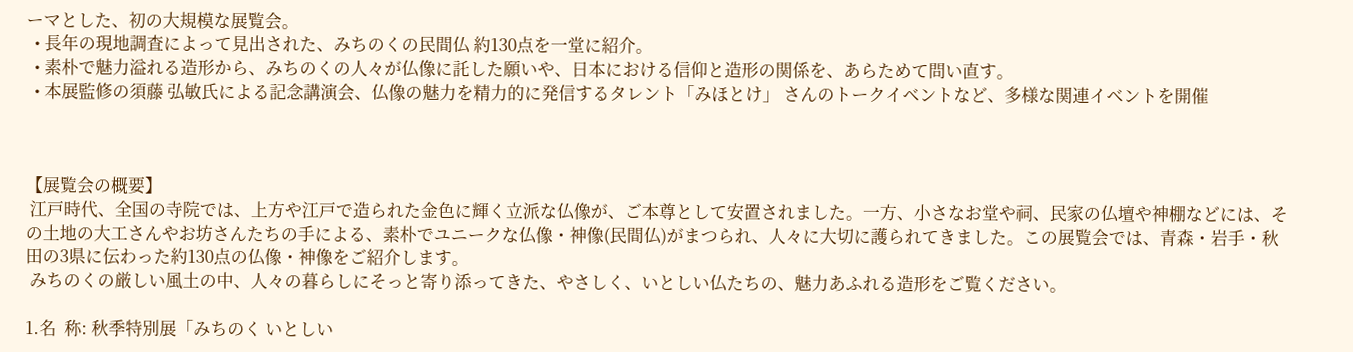ーマとした、初の大規模な展覧会。
  • 長年の現地調査によって見出された、みちのくの民間仏 約130点を一堂に紹介。
  • 素朴で魅力溢れる造形から、みちのくの人々が仏像に託した願いや、日本における信仰と造形の関係を、あらためて問い直す。
  • 本展監修の須藤 弘敏氏による記念講演会、仏像の魅力を精力的に発信するタレント「みほとけ」 さんのトークイベントなど、多様な関連イベントを開催



【展覧会の概要】
 江戸時代、全国の寺院では、上方や江戸で造られた金色に輝く立派な仏像が、ご本尊として安置されました。一方、小さなお堂や祠、民家の仏壇や神棚などには、その土地の大工さんやお坊さんたちの手による、素朴でユニークな仏像・神像(民間仏)がまつられ、人々に大切に護られてきました。この展覧会では、青森・岩手・秋田の3県に伝わった約130点の仏像・神像をご紹介します。
 みちのくの厳しい風土の中、人々の暮らしにそっと寄り添ってきた、やさしく、いとしい仏たちの、魅力あふれる造形をご覧ください。

1.名  称: 秋季特別展「みちのく いとしい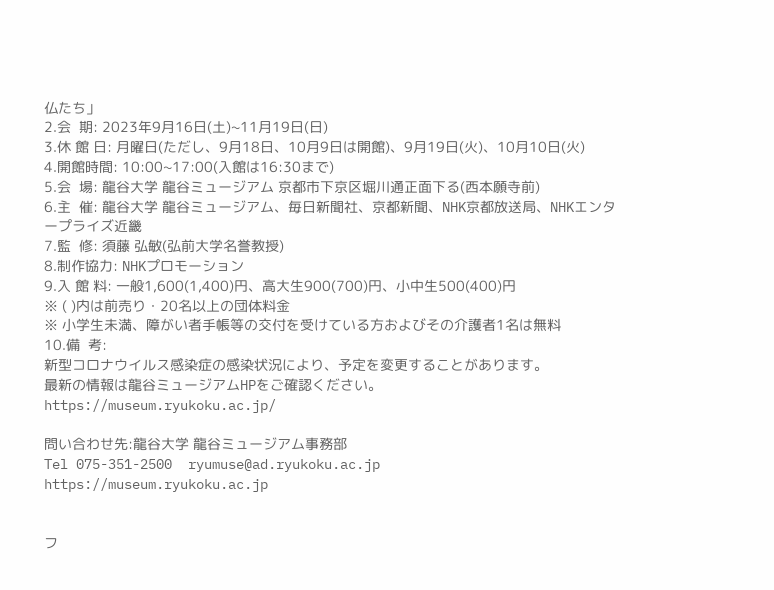仏たち」
2.会  期: 2023年9月16日(土)~11月19日(日)
3.休 館 日: 月曜日(ただし、9月18日、10月9日は開館)、9月19日(火)、10月10日(火)
4.開館時間: 10:00~17:00(入館は16:30まで)
5.会  場: 龍谷大学 龍谷ミュージアム 京都市下京区堀川通正面下る(西本願寺前)
6.主  催: 龍谷大学 龍谷ミュージアム、毎日新聞社、京都新聞、NHK京都放送局、NHKエンタープライズ近畿
7.監  修: 須藤 弘敏(弘前大学名誉教授)
8.制作協力: NHKプロモーション
9.入 館 料: 一般1,600(1,400)円、高大生900(700)円、小中生500(400)円
※ ( )内は前売り・20名以上の団体料金
※ 小学生未満、障がい者手帳等の交付を受けている方およびその介護者1名は無料
10.備  考:
新型コロナウイルス感染症の感染状況により、予定を変更することがあります。
最新の情報は龍谷ミュージアムHPをご確認ください。 https://museum.ryukoku.ac.jp/

問い合わせ先:龍谷大学 龍谷ミュージアム事務部
Tel 075-351-2500  ryumuse@ad.ryukoku.ac.jp  https://museum.ryukoku.ac.jp


フ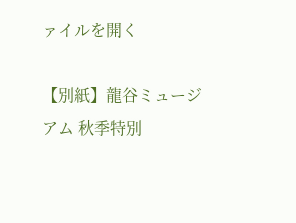ァイルを開く

【別紙】龍谷ミュージアム 秋季特別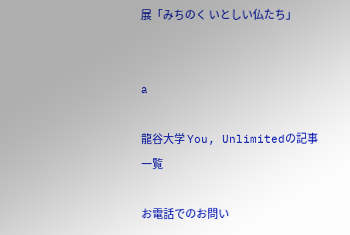展「みちのく いとしい仏たち」


a

龍谷大学 You, Unlimitedの記事一覧

お電話でのお問い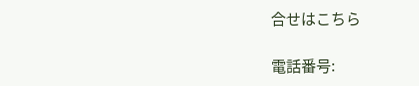合せはこちら

電話番号: